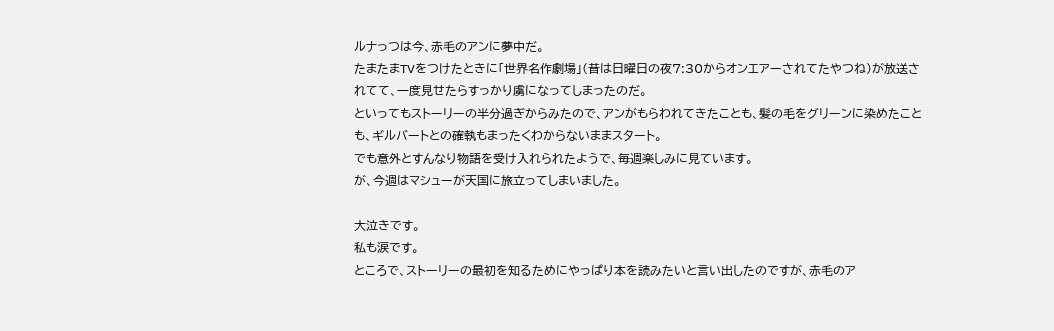ルナっつは今、赤毛のアンに夢中だ。
たまたまTVをつけたときに「世界名作劇場」(昔は日曜日の夜7:30からオンエアーされてたやつね)が放送されてて、一度見せたらすっかり虜になってしまったのだ。
といってもストーリーの半分過ぎからみたので、アンがもらわれてきたことも、髪の毛をグリーンに染めたことも、ギルバートとの確執もまったくわからないままスタート。
でも意外とすんなり物語を受け入れられたようで、毎週楽しみに見ています。
が、今週はマシューが天国に旅立ってしまいました。

大泣きです。
私も涙です。
ところで、ストーリーの最初を知るためにやっぱり本を読みたいと言い出したのですが、赤毛のア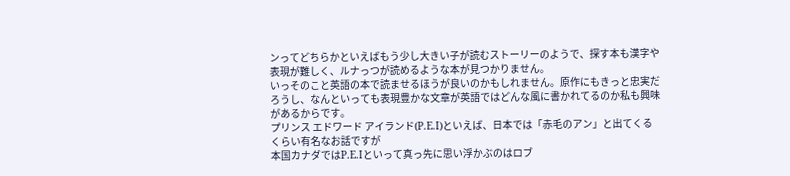ンってどちらかといえばもう少し大きい子が読むストーリーのようで、探す本も漢字や表現が難しく、ルナっつが読めるような本が見つかりません。
いっそのこと英語の本で読ませるほうが良いのかもしれません。原作にもきっと忠実だろうし、なんといっても表現豊かな文章が英語ではどんな風に書かれてるのか私も興味があるからです。
プリンス エドワード アイランド(P.E.I)といえば、日本では「赤毛のアン」と出てくるくらい有名なお話ですが
本国カナダではP.E.Iといって真っ先に思い浮かぶのはロブ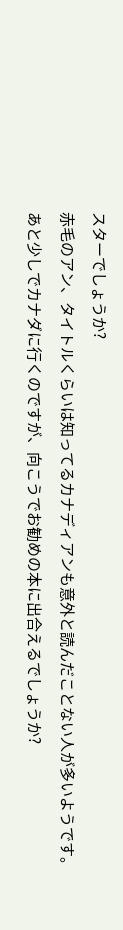スターでしょうか?
赤毛のアン、タイトルくらいは知ってるカナディアンも意外と読んだことない人が多いようです。
あと少しでカナダに行くのですが、向こうでお勧めの本に出合えるでしょうか?